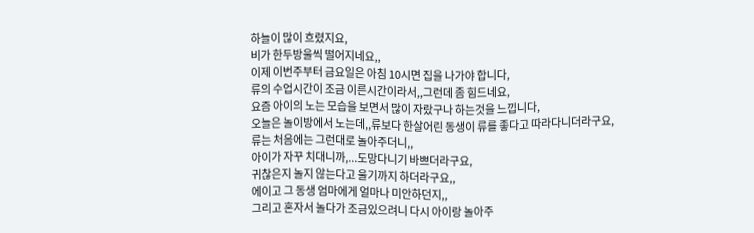하늘이 많이 흐렸지요,
비가 한두방울씩 떨어지네요,,
이제 이번주부터 금요일은 아침 10시면 집을 나가야 합니다,
류의 수업시간이 조금 이른시간이라서,,그런데 좀 힘드네요,
요즘 아이의 노는 모습을 보면서 많이 자랐구나 하는것을 느낍니다,
오늘은 놀이방에서 노는데,,류보다 한살어린 동생이 류를 좋다고 따라다니더라구요,
류는 처음에는 그런대로 놀아주더니,,
아이가 자꾸 치대니까,...도망다니기 바쁘더라구요,
귀찮은지 놀지 않는다고 울기까지 하더라구요,,
에이고 그 동생 엄마에게 얼마나 미안하던지,,
그리고 혼자서 놀다가 조금있으려니 다시 아이랑 놀아주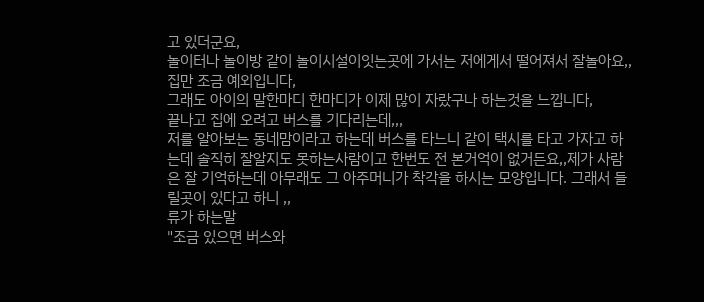고 있더군요,
놀이터나 놀이방 같이 놀이시설이잇는곳에 가서는 저에게서 떨어져서 잘놀아요,,
집만 조금 예외입니다,
그래도 아이의 말한마디 한마디가 이제 많이 자랐구나 하는것을 느낍니다,
끝나고 집에 오려고 버스를 기다리는데,,,
저를 알아보는 동네맘이라고 하는데 버스를 타느니 같이 택시를 타고 가자고 하는데 솔직히 잘알지도 못하는사람이고 한번도 전 본거억이 없거든요,,제가 사람은 잘 기억하는데 아무래도 그 아주머니가 착각을 하시는 모양입니다. 그래서 들릴곳이 있다고 하니 ,,
류가 하는말
"조금 있으면 버스와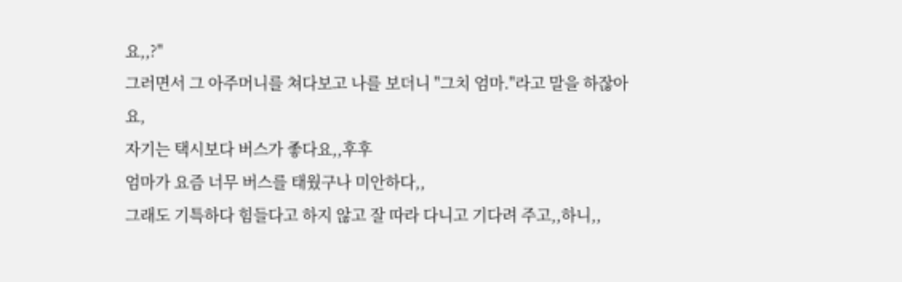요,,?"
그러면서 그 아주머니를 쳐다보고 나를 보더니 "그치 엄마."라고 말을 하잖아요,
자기는 택시보다 버스가 좋다요,,후후
엄마가 요즘 너무 버스를 태웠구나 미안하다,,
그래도 기특하다 힘들다고 하지 않고 잘 따라 다니고 기다려 주고,,하니,,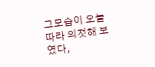그모습이 오늘따라 의젓해 보였다,